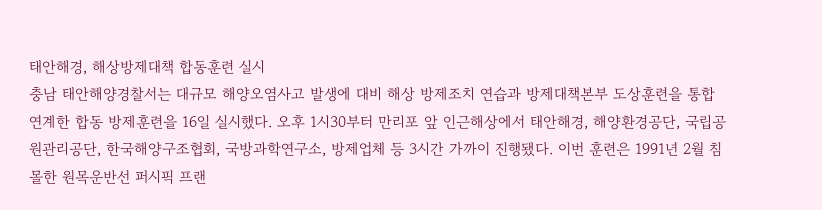태안해경, 해상방제대책 합동훈련 실시
충남 태안해양경찰서는 대규모 해양오염사고 발생에 대비 해상 방제조치 연습과 방제대책본부 도상훈련을 통합 연계한 합동 방제훈련을 16일 실시했다. 오후 1시30부터 만리포 앞 인근해상에서 태안해경, 해양환경공단, 국립공원관리공단, 한국해양구조협회, 국방과학연구소, 방제업체 등 3시간 가까이 진행됐다. 이번 훈련은 1991년 2월 침몰한 원목운반선 퍼시픽 프랜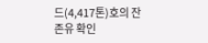드(4,417톤)호의 잔존유 확인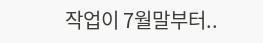작업이 7월말부터..